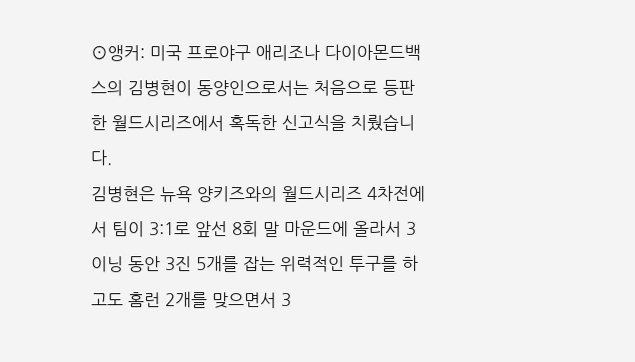⊙앵커: 미국 프로야구 애리조나 다이아몬드백스의 김병현이 동양인으로서는 처음으로 등판한 월드시리즈에서 혹독한 신고식을 치뤘습니다.
김병현은 뉴욕 양키즈와의 월드시리즈 4차전에서 팀이 3:1로 앞선 8회 말 마운드에 올라서 3이닝 동안 3진 5개를 잡는 위력적인 투구를 하고도 홈런 2개를 맞으면서 3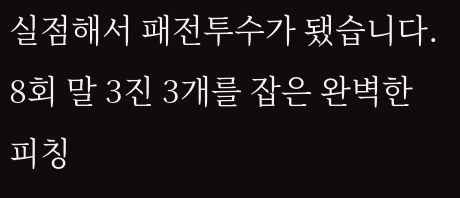실점해서 패전투수가 됐습니다.
8회 말 3진 3개를 잡은 완벽한 피칭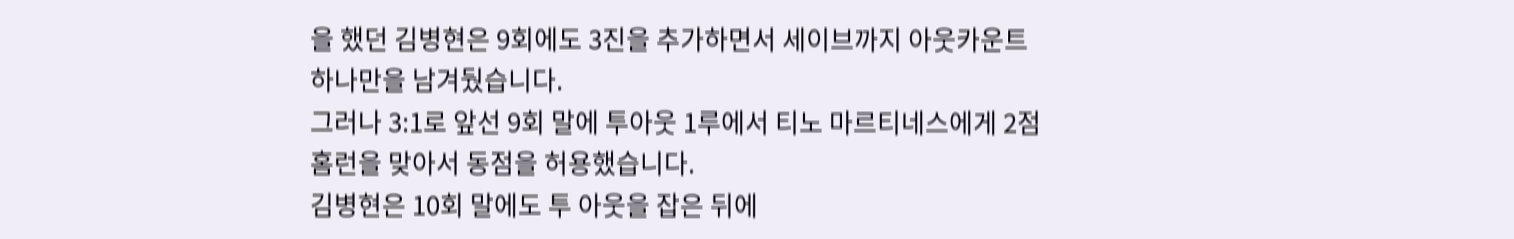을 했던 김병현은 9회에도 3진을 추가하면서 세이브까지 아웃카운트 하나만을 남겨뒀습니다.
그러나 3:1로 앞선 9회 말에 투아웃 1루에서 티노 마르티네스에게 2점 홈런을 맞아서 동점을 허용했습니다.
김병현은 10회 말에도 투 아웃을 잡은 뒤에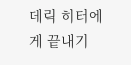데릭 히터에게 끝내기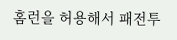홈런을 허용해서 패전투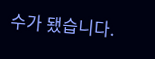수가 됐습니다.